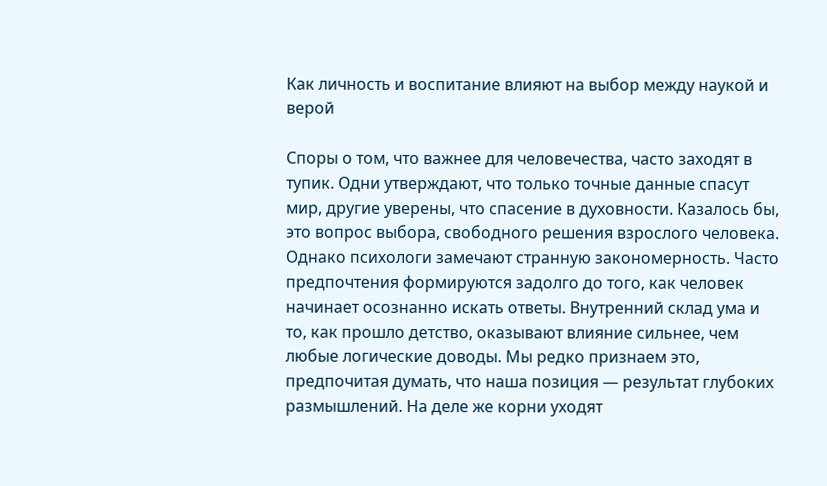Как личность и воспитание влияют на выбор между наукой и верой

Споры о том, что важнее для человечества, часто заходят в тупик. Одни утверждают, что только точные данные спасут мир, другие уверены, что спасение в духовности. Казалось бы, это вопрос выбора, свободного решения взрослого человека. Однако психологи замечают странную закономерность. Часто предпочтения формируются задолго до того, как человек начинает осознанно искать ответы. Внутренний склад ума и то, как прошло детство, оказывают влияние сильнее, чем любые логические доводы. Мы редко признаем это, предпочитая думать, что наша позиция — результат глубоких размышлений. На деле же корни уходят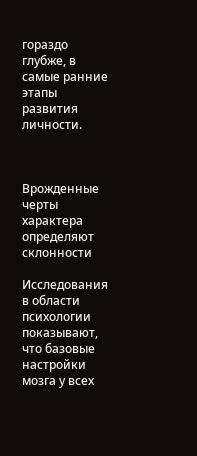гораздо глубже, в самые ранние этапы развития личности.



Врожденные черты характера определяют склонности

Исследования в области психологии показывают, что базовые настройки мозга у всех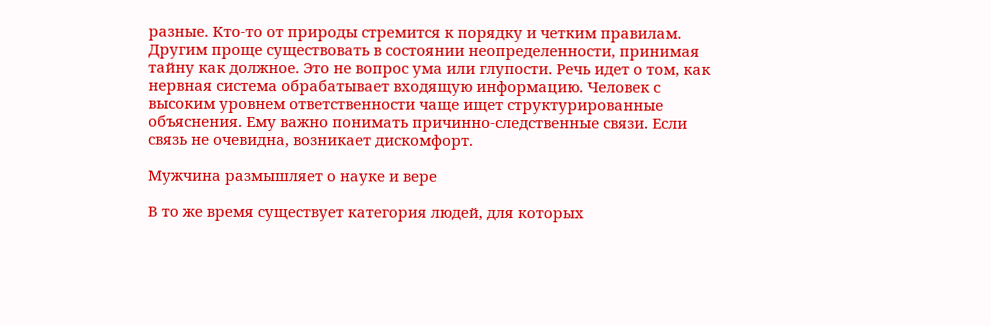разные. Кто-то от природы стремится к порядку и четким правилам. Другим проще существовать в состоянии неопределенности, принимая тайну как должное. Это не вопрос ума или глупости. Речь идет о том, как нервная система обрабатывает входящую информацию. Человек с высоким уровнем ответственности чаще ищет структурированные объяснения. Ему важно понимать причинно-следственные связи. Если связь не очевидна, возникает дискомфорт.

Мужчина размышляет о науке и вере

В то же время существует категория людей, для которых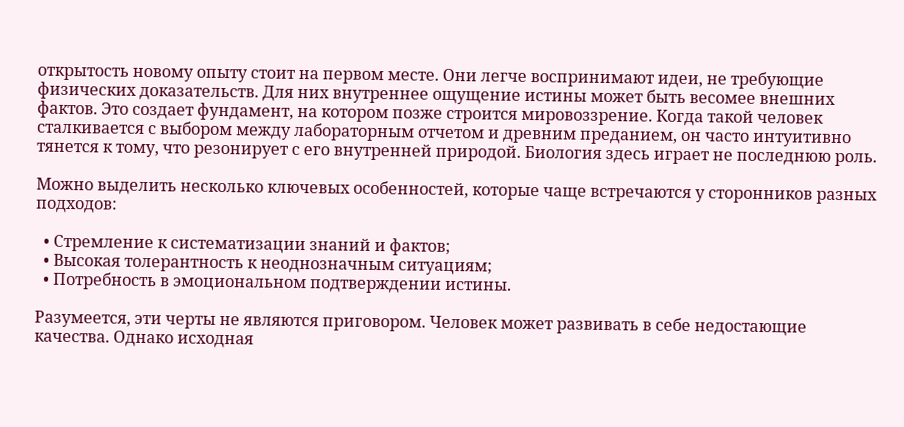открытость новому опыту стоит на первом месте. Они легче воспринимают идеи, не требующие физических доказательств. Для них внутреннее ощущение истины может быть весомее внешних фактов. Это создает фундамент, на котором позже строится мировоззрение. Когда такой человек сталкивается с выбором между лабораторным отчетом и древним преданием, он часто интуитивно тянется к тому, что резонирует с его внутренней природой. Биология здесь играет не последнюю роль.

Можно выделить несколько ключевых особенностей, которые чаще встречаются у сторонников разных подходов:

  • Стремление к систематизации знаний и фактов;
  • Высокая толерантность к неоднозначным ситуациям;
  • Потребность в эмоциональном подтверждении истины.

Разумеется, эти черты не являются приговором. Человек может развивать в себе недостающие качества. Однако исходная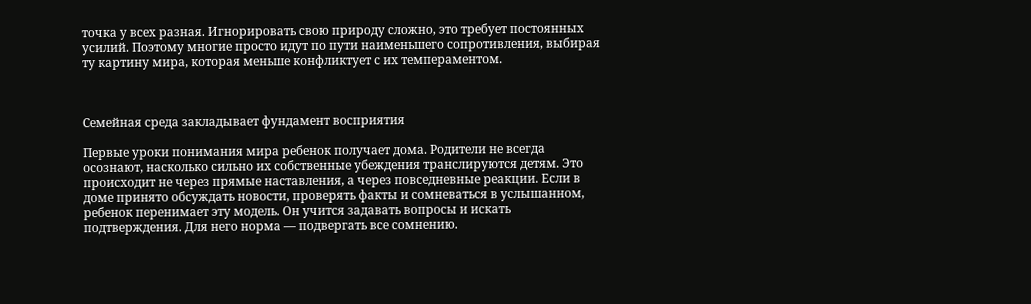точка у всех разная. Игнорировать свою природу сложно, это требует постоянных усилий. Поэтому многие просто идут по пути наименьшего сопротивления, выбирая ту картину мира, которая меньше конфликтует с их темпераментом.



Семейная среда закладывает фундамент восприятия

Первые уроки понимания мира ребенок получает дома. Родители не всегда осознают, насколько сильно их собственные убеждения транслируются детям. Это происходит не через прямые наставления, а через повседневные реакции. Если в доме принято обсуждать новости, проверять факты и сомневаться в услышанном, ребенок перенимает эту модель. Он учится задавать вопросы и искать подтверждения. Для него норма — подвергать все сомнению.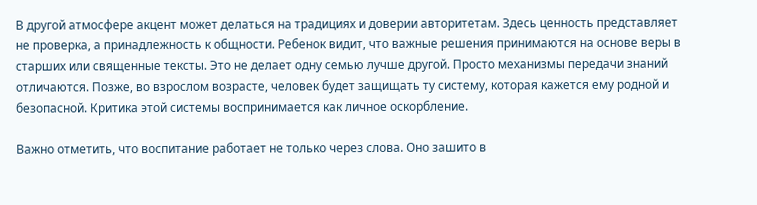В другой атмосфере акцент может делаться на традициях и доверии авторитетам. Здесь ценность представляет не проверка, а принадлежность к общности. Ребенок видит, что важные решения принимаются на основе веры в старших или священные тексты. Это не делает одну семью лучше другой. Просто механизмы передачи знаний отличаются. Позже, во взрослом возрасте, человек будет защищать ту систему, которая кажется ему родной и безопасной. Критика этой системы воспринимается как личное оскорбление.

Важно отметить, что воспитание работает не только через слова. Оно зашито в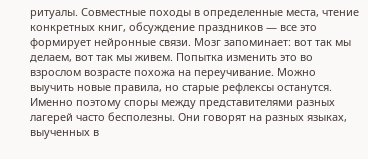ритуалы. Совместные походы в определенные места, чтение конкретных книг, обсуждение праздников — все это формирует нейронные связи. Мозг запоминает: вот так мы делаем, вот так мы живем. Попытка изменить это во взрослом возрасте похожа на переучивание. Можно выучить новые правила, но старые рефлексы останутся. Именно поэтому споры между представителями разных лагерей часто бесполезны. Они говорят на разных языках, выученных в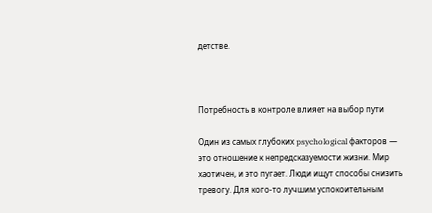детстве.



Потребность в контроле влияет на выбор пути

Один из самых глубоких psychological факторов — это отношение к непредсказуемости жизни. Мир хаотичен, и это пугает. Люди ищут способы снизить тревогу. Для кого-то лучшим успокоительным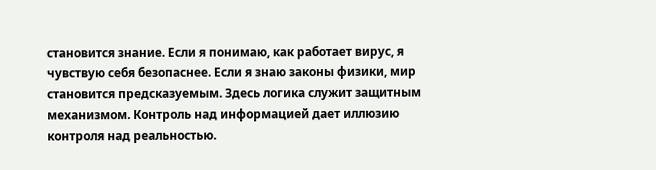становится знание. Если я понимаю, как работает вирус, я чувствую себя безопаснее. Если я знаю законы физики, мир становится предсказуемым. Здесь логика служит защитным механизмом. Контроль над информацией дает иллюзию контроля над реальностью.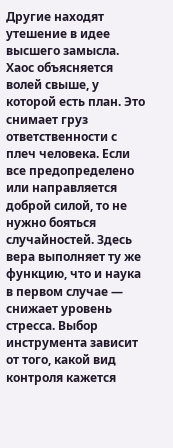Другие находят утешение в идее высшего замысла. Хаос объясняется волей свыше, у которой есть план. Это снимает груз ответственности с плеч человека. Если все предопределено или направляется доброй силой, то не нужно бояться случайностей. Здесь вера выполняет ту же функцию, что и наука в первом случае — снижает уровень стресса. Выбор инструмента зависит от того, какой вид контроля кажется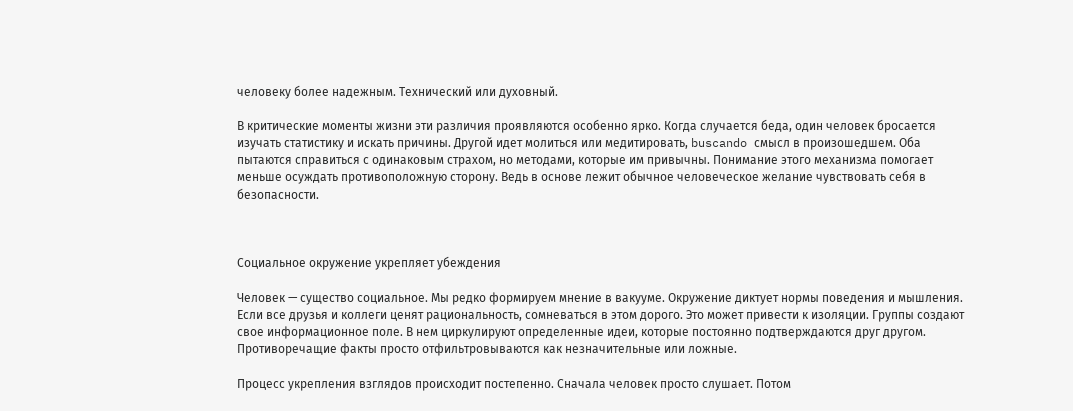человеку более надежным. Технический или духовный.

В критические моменты жизни эти различия проявляются особенно ярко. Когда случается беда, один человек бросается изучать статистику и искать причины. Другой идет молиться или медитировать, buscando смысл в произошедшем. Оба пытаются справиться с одинаковым страхом, но методами, которые им привычны. Понимание этого механизма помогает меньше осуждать противоположную сторону. Ведь в основе лежит обычное человеческое желание чувствовать себя в безопасности.



Социальное окружение укрепляет убеждения

Человек — существо социальное. Мы редко формируем мнение в вакууме. Окружение диктует нормы поведения и мышления. Если все друзья и коллеги ценят рациональность, сомневаться в этом дорого. Это может привести к изоляции. Группы создают свое информационное поле. В нем циркулируют определенные идеи, которые постоянно подтверждаются друг другом. Противоречащие факты просто отфильтровываются как незначительные или ложные.

Процесс укрепления взглядов происходит постепенно. Сначала человек просто слушает. Потом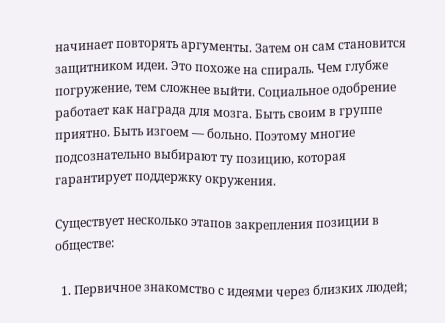начинает повторять аргументы. Затем он сам становится защитником идеи. Это похоже на спираль. Чем глубже погружение, тем сложнее выйти. Социальное одобрение работает как награда для мозга. Быть своим в группе приятно. Быть изгоем — больно. Поэтому многие подсознательно выбирают ту позицию, которая гарантирует поддержку окружения.

Существует несколько этапов закрепления позиции в обществе:

  1. Первичное знакомство с идеями через близких людей;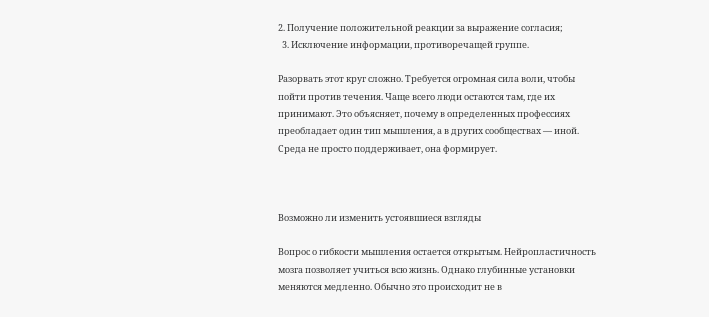2. Получение положительной реакции за выражение согласия;
  3. Исключение информации, противоречащей группе.

Разорвать этот круг сложно. Требуется огромная сила воли, чтобы пойти против течения. Чаще всего люди остаются там, где их принимают. Это объясняет, почему в определенных профессиях преобладает один тип мышления, а в других сообществах — иной. Среда не просто поддерживает, она формирует.



Возможно ли изменить устоявшиеся взгляды

Вопрос о гибкости мышления остается открытым. Нейропластичность мозга позволяет учиться всю жизнь. Однако глубинные установки меняются медленно. Обычно это происходит не в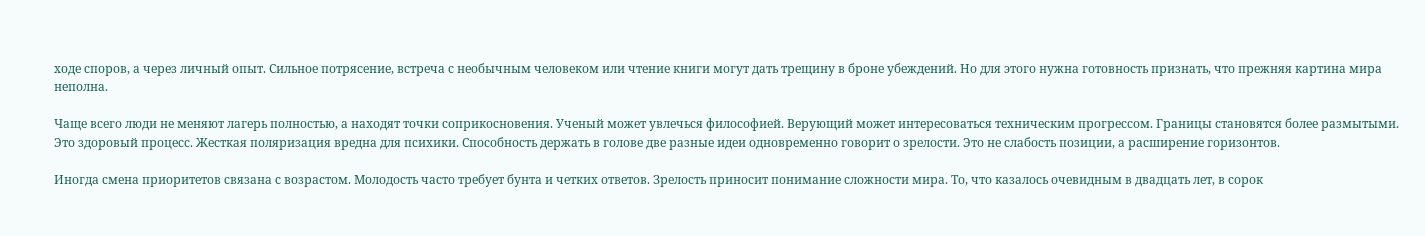ходе споров, а через личный опыт. Сильное потрясение, встреча с необычным человеком или чтение книги могут дать трещину в броне убеждений. Но для этого нужна готовность признать, что прежняя картина мира неполна.

Чаще всего люди не меняют лагерь полностью, а находят точки соприкосновения. Ученый может увлечься философией. Верующий может интересоваться техническим прогрессом. Границы становятся более размытыми. Это здоровый процесс. Жесткая поляризация вредна для психики. Способность держать в голове две разные идеи одновременно говорит о зрелости. Это не слабость позиции, а расширение горизонтов.

Иногда смена приоритетов связана с возрастом. Молодость часто требует бунта и четких ответов. Зрелость приносит понимание сложности мира. То, что казалось очевидным в двадцать лет, в сорок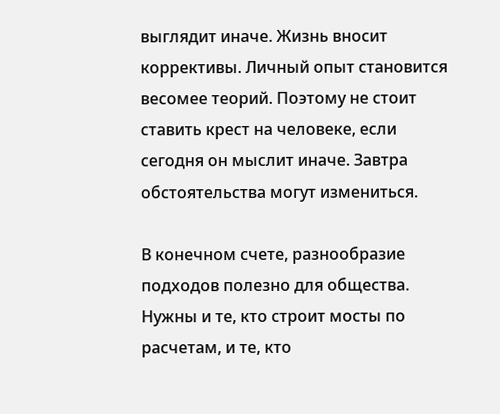выглядит иначе. Жизнь вносит коррективы. Личный опыт становится весомее теорий. Поэтому не стоит ставить крест на человеке, если сегодня он мыслит иначе. Завтра обстоятельства могут измениться.

В конечном счете, разнообразие подходов полезно для общества. Нужны и те, кто строит мосты по расчетам, и те, кто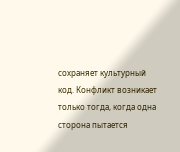сохраняет культурный код. Конфликт возникает только тогда, когда одна сторона пытается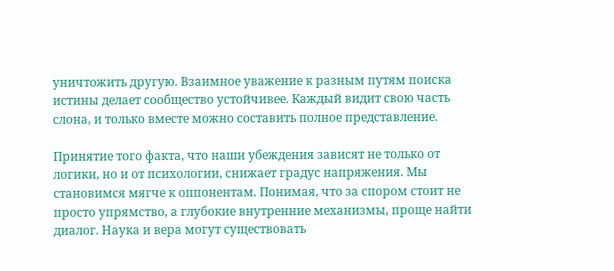уничтожить другую. Взаимное уважение к разным путям поиска истины делает сообщество устойчивее. Каждый видит свою часть слона, и только вместе можно составить полное представление.

Принятие того факта, что наши убеждения зависят не только от логики, но и от психологии, снижает градус напряжения. Мы становимся мягче к оппонентам. Понимая, что за спором стоит не просто упрямство, а глубокие внутренние механизмы, проще найти диалог. Наука и вера могут существовать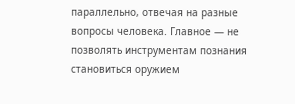параллельно, отвечая на разные вопросы человека. Главное — не позволять инструментам познания становиться оружием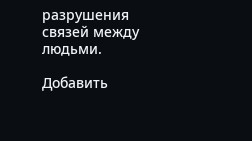разрушения связей между людьми.

Добавить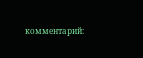комментарий: